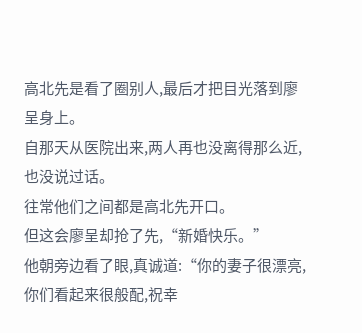高北先是看了圈别人,最后才把目光落到廖呈身上。
自那天从医院出来,两人再也没离得那么近,也没说过话。
往常他们之间都是高北先开口。
但这会廖呈却抢了先,“新婚快乐。”
他朝旁边看了眼,真诚道:“你的妻子很漂亮,你们看起来很般配,祝幸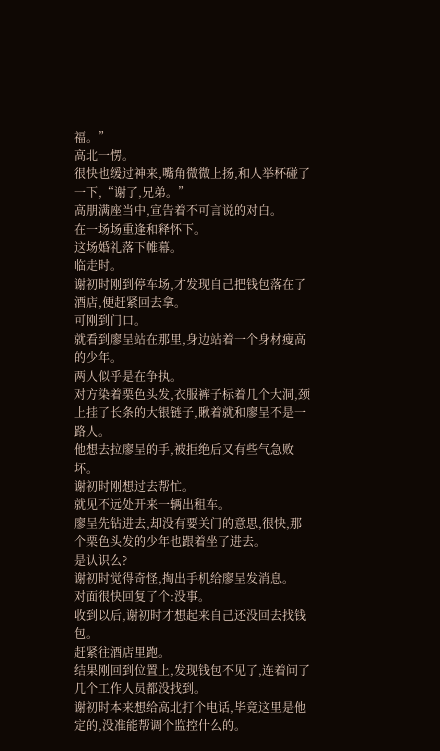福。”
高北一愣。
很快也缓过神来,嘴角微微上扬,和人举杯碰了一下,“谢了,兄弟。”
高朋满座当中,宣告着不可言说的对白。
在一场场重逢和释怀下。
这场婚礼落下帷幕。
临走时。
谢初时刚到停车场,才发现自己把钱包落在了酒店,便赶紧回去拿。
可刚到门口。
就看到廖呈站在那里,身边站着一个身材瘦高的少年。
两人似乎是在争执。
对方染着栗色头发,衣服裤子标着几个大洞,颈上挂了长条的大银链子,瞅着就和廖呈不是一路人。
他想去拉廖呈的手,被拒绝后又有些气急败坏。
谢初时刚想过去帮忙。
就见不远处开来一辆出租车。
廖呈先钻进去,却没有要关门的意思,很快,那个栗色头发的少年也跟着坐了进去。
是认识么?
谢初时觉得奇怪,掏出手机给廖呈发消息。
对面很快回复了个:没事。
收到以后,谢初时才想起来自己还没回去找钱包。
赶紧往酒店里跑。
结果刚回到位置上,发现钱包不见了,连着问了几个工作人员都没找到。
谢初时本来想给高北打个电话,毕竟这里是他定的,没准能帮调个监控什么的。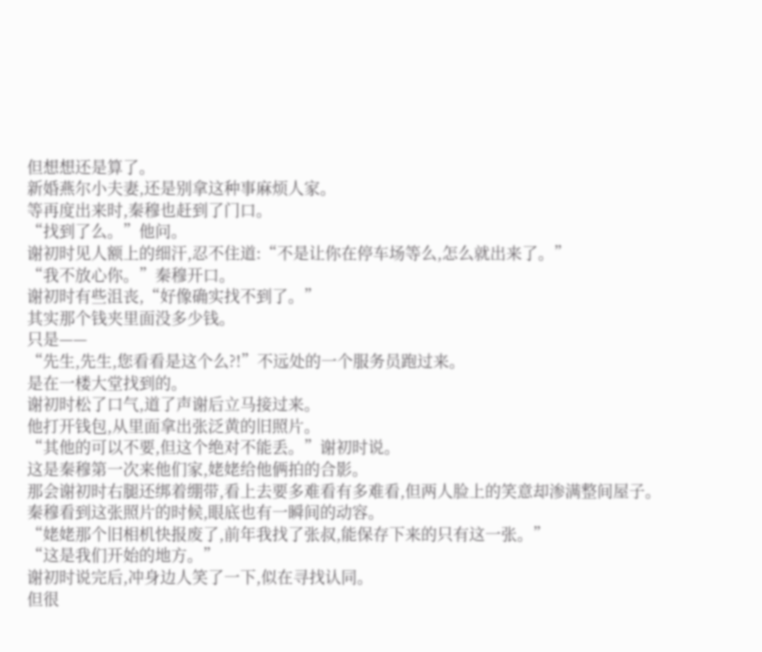但想想还是算了。
新婚燕尔小夫妻,还是别拿这种事麻烦人家。
等再度出来时,秦穆也赶到了门口。
“找到了么。”他问。
谢初时见人额上的细汗,忍不住道:“不是让你在停车场等么,怎么就出来了。”
“我不放心你。”秦穆开口。
谢初时有些沮丧,“好像确实找不到了。”
其实那个钱夹里面没多少钱。
只是——
“先生,先生,您看看是这个么?!”不远处的一个服务员跑过来。
是在一楼大堂找到的。
谢初时松了口气,道了声谢后立马接过来。
他打开钱包,从里面拿出张泛黄的旧照片。
“其他的可以不要,但这个绝对不能丢。”谢初时说。
这是秦穆第一次来他们家,姥姥给他俩拍的合影。
那会谢初时右腿还绑着绷带,看上去要多难看有多难看,但两人脸上的笑意却渗满整间屋子。
秦穆看到这张照片的时候,眼底也有一瞬间的动容。
“姥姥那个旧相机快报废了,前年我找了张叔,能保存下来的只有这一张。”
“这是我们开始的地方。”
谢初时说完后,冲身边人笑了一下,似在寻找认同。
但很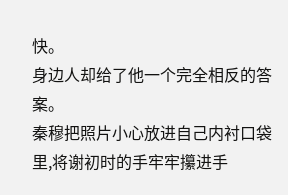快。
身边人却给了他一个完全相反的答案。
秦穆把照片小心放进自己内衬口袋里,将谢初时的手牢牢攥进手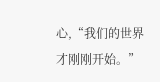心,“我们的世界才刚刚开始。”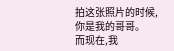拍这张照片的时候,你是我的哥哥。
而现在,我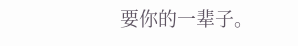要你的一辈子。